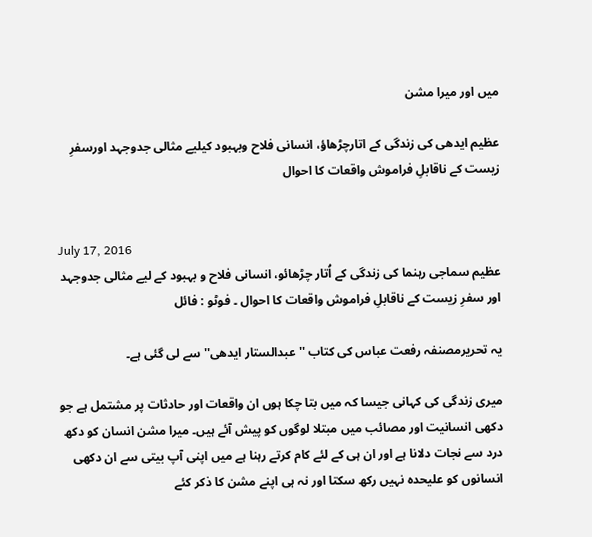میں اور میرا مشن

عظیم ایدھی کی زندگی کے اتارچڑھاؤ، انسانی فلاح وبہبود کیلیے مثالی جدوجہد اورسفرِ زیست کے ناقابلِ فراموش واقعات کا احوال


July 17, 2016
عظیم سماجی رہنما کی زندگی کے اُتار چڑھائو، انسانی فلاح و بہبود کے لیے مثالی جدوجہد اور سفرِ زیست کے ناقابلِ فراموش واقعات کا احوال ۔ فوٹو : فائل

یہ تحریرمصنفہ رفعت عباس کی کتاب ''عبدالستار ایدھی'' سے لی گئی ہے۔

میری زندگی کی کہانی جیسا کہ میں بتا چکا ہوں ان واقعات اور حادثات پر مشتمل ہے جو دکھی انسانیت اور مصائب میں مبتلا لوگوں کو پیش آئے ہیں۔ میرا مشن انسان کو دکھ درد سے نجات دلانا ہے اور ان ہی کے لئے کام کرتے رہنا ہے میں اپنی آپ بیتی سے ان دکھی انسانوں کو علیحدہ نہیں رکھ سکتا اور نہ ہی اپنے مشن کا ذکر کئے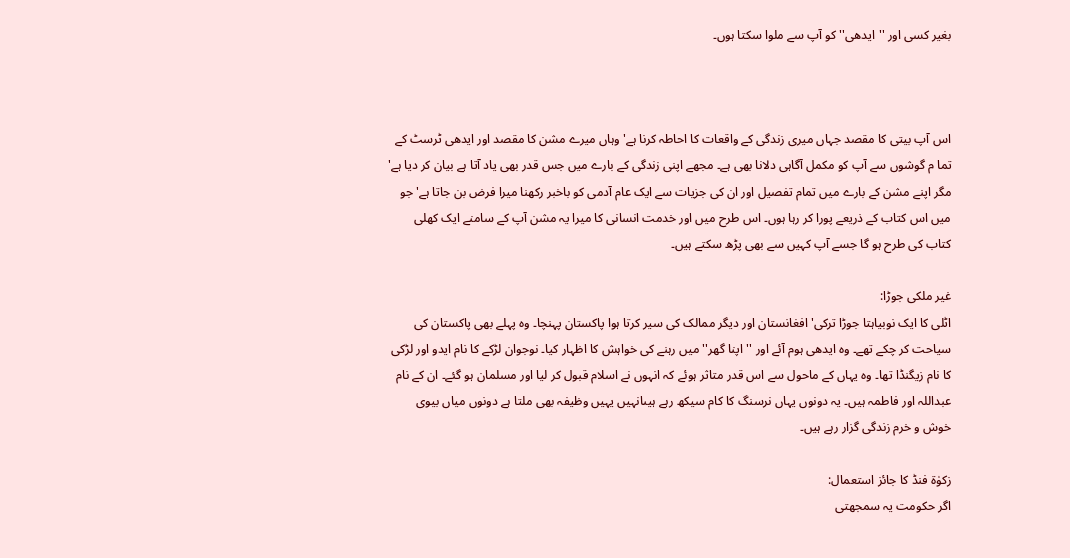بغیر کسی اور ''ایدھی'' کو آپ سے ملوا سکتا ہوں۔



اس آپ بیتی کا مقصد جہاں میری زندگی کے واقعات کا احاطہ کرنا ہے' وہاں میرے مشن کا مقصد اور ایدھی ٹرسٹ کے تما م گوشوں سے آپ کو مکمل آگاہی دلانا بھی ہے۔ مجھے اپنی زندگی کے بارے میں جس قدر بھی یاد آتا ہے بیان کر دیا ہے' مگر اپنے مشن کے بارے میں تمام تفصیل اور ان کی جزیات سے ایک عام آدمی کو باخبر رکھنا میرا فرض بن جاتا ہے' جو میں اس کتاب کے ذریعے پورا کر رہا ہوں۔ اس طرح میں اور خدمت انسانی کا میرا یہ مشن آپ کے سامنے ایک کھلی کتاب کی طرح ہو گا جسے آپ کہیں سے بھی پڑھ سکتے ہیں۔

غیر ملکی جوڑا:
اٹلی کا ایک نوبیاہتا جوڑا ترکی' افغانستان اور دیگر ممالک کی سیر کرتا ہوا پاکستان پہنچا۔ وہ پہلے بھی پاکستان کی سیاحت کر چکے تھے۔ وہ ایدھی ہوم آئے اور ''اپنا گھر'' میں رہنے کی خواہش کا اظہار کیا۔ نوجوان لڑکے کا نام ایدو اور لڑکی کا نام زیگنڈا تھا۔ وہ یہاں کے ماحول سے اس قدر متاثر ہوئے کہ انہوں نے اسلام قبول کر لیا اور مسلمان ہو گئے۔ ان کے نام عبداللہ اور فاطمہ ہیں۔ یہ دونوں یہاں نرسنگ کا کام سیکھ رہے ہیںانہیں یہیں وظیفہ بھی ملتا ہے دونوں میاں بیوی خوش و خرم زندگی گزار رہے ہیں۔

زکوٰۃ فنڈ کا جائز استعمال:
اگر حکومت یہ سمجھتی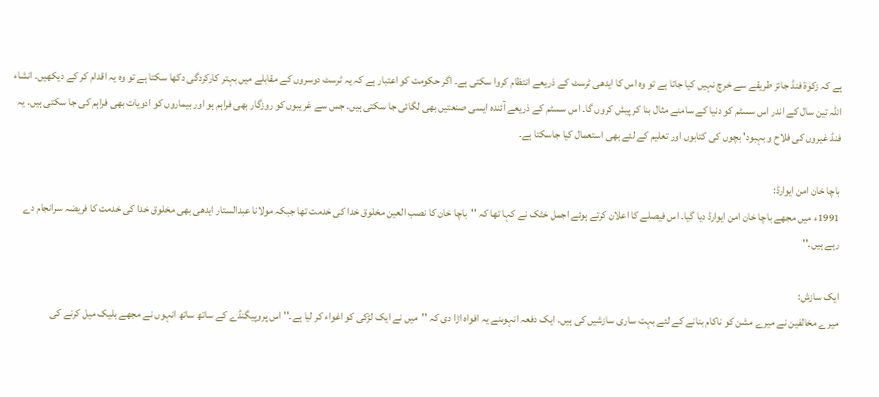ہے کہ زکوٰۃ فنڈ جائز طریقے سے خرچ نہیں کیا جاتا ہے تو وہ اس کا ایدھی ٹرسٹ کے ذریعے انتظام کروا سکتی ہے۔ اگر حکومت کو اعتبار ہے کہ یہ ٹرسٹ دوسروں کے مقابلے میں بہتر کارکردگی دکھا سکتا ہے تو وہ یہ اقدام کر کے دیکھیں۔ انشاء اللہ تین سال کے اندر اس سسٹم کو دنیا کے سامنے مثال بنا کر پیش کروں گا۔ اس سسٹم کے ذریعے آئندہ ایسی صنعتیں بھی لگائی جا سکتی ہیں۔ جس سے غریبوں کو روزگار بھی فراہم ہو اور بیماروں کو ادویات بھی فراہم کی جا سکتی ہیں۔ یہ فنڈ غیروں کی فلاح و بہبود' بچوں کی کتابوں اور تعلیم کے لئے بھی استعمال کیا جاسکتا ہے۔

باچا خان امن ایوارڈ:
1991ء میں مجھے باچا خان امن ایوارڈ دیا گیا۔ اس فیصلے کا اعلان کرتے ہوئے اجمل خٹک نے کہا تھا کہ ''باچا خان کا نصب العین مخلوق خدا کی خدمت تھا جبکہ مولانا عبدالستار ایدھی بھی مخلوق خدا کی خدمت کا فریضہ سرانجام دے رہے ہیں۔''

ایک سازش:
میرے مخالفین نے میرے مشن کو ناکام بنانے کے لئے بہت ساری سازشیں کی ہیں۔ ایک دفعہ انہوںنے یہ افواہ اڑا دی کہ ''میں نے ایک لڑکی کو اغواء کر لیا ہے۔'' اس پروپیگنڈے کے ساتھ ساتھ انہوں نے مجھے بلیک میل کرنے کی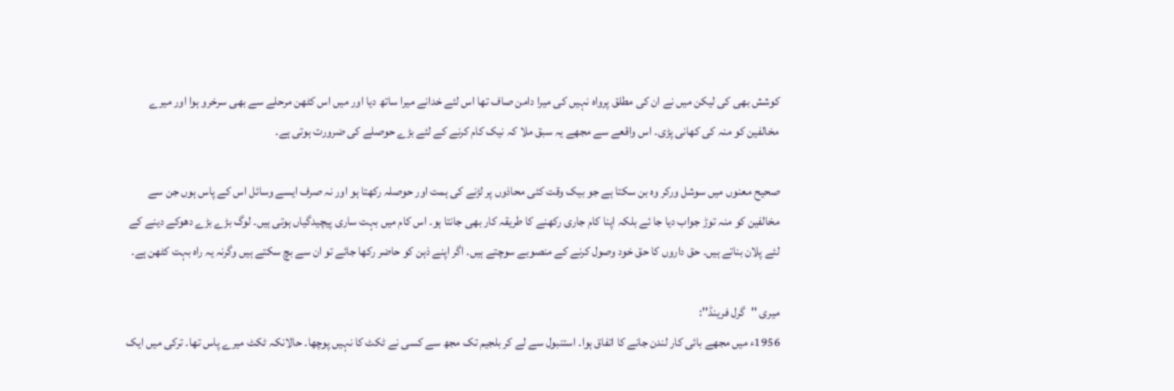کوشش بھی کی لیکن میں نے ان کی مطلق پرواہ نہیں کی میرا دامن صاف تھا اس لئے خدانے میرا ساتھ دیا اور میں اس کٹھن مرحلے سے بھی سرخرو ہوا اور میرے مخالفین کو منہ کی کھانی پڑی۔ اس واقعے سے مجھے یہ سبق ملا کہ نیک کام کرنے کے لئے بڑے حوصلے کی ضرورت ہوتی ہے۔

صحیح معنوں میں سوشل ورکر وہ بن سکتا ہے جو بیک وقت کئی محاذوں پر لڑنے کی ہمت اور حوصلہ رکھتا ہو اور نہ صرف ایسے وسائل اس کے پاس ہوں جن سے مخالفین کو منہ توڑ جواب دیا جا ئے بلکہ اپنا کام جاری رکھنے کا طریقہ کار بھی جانتا ہو۔ اس کام میں بہت ساری پیچیدگیاں ہوتی ہیں۔ لوگ بڑے بڑے دھوکے دینے کے لئے پلان بناتے ہیں۔ حق داروں کا حق خود وصول کرنے کے منصوبے سوچتے ہیں۔ اگر اپنے ذہن کو حاضر رکھا جائے تو ان سے بچ سکتے ہیں وگرنہ یہ راہ بہت کٹھن ہے۔

میری ''گرل فرینڈ'':
1956ء میں مجھے بائی کار لندن جانے کا اتفاق ہوا۔ استنبول سے لے کر بلجیم تک مجھ سے کسی نے ٹکٹ کا نہیں پوچھا۔ حالانکہ ٹکٹ میرے پاس تھا۔ ترکی میں ایک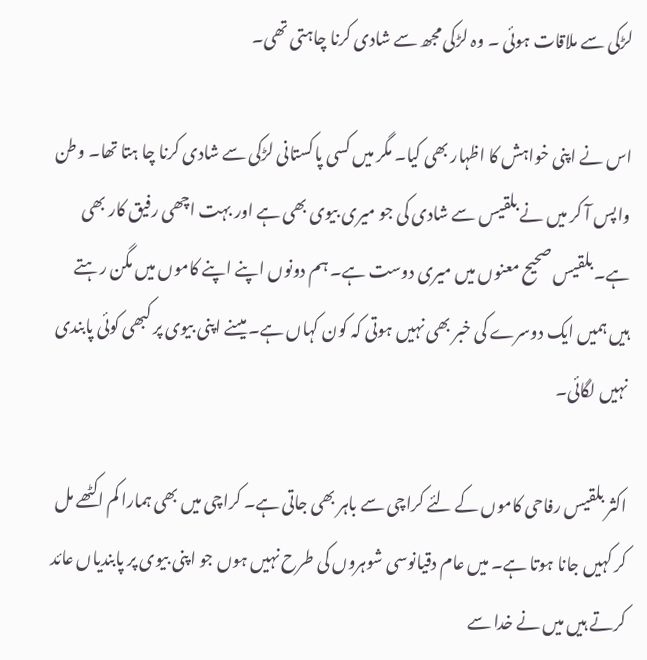لڑکی سے ملاقات ہوئی ۔ وہ لڑکی مجھ سے شادی کرنا چاہتی تھی۔

اس نے اپنی خواہش کا اظہار بھی کیا۔ مگر میں کسی پاکستانی لڑکی سے شادی کرنا چا ہتا تھا۔ وطن واپس آ کر میں نے بلقیس سے شادی کی جو میری بیوی بھی ہے اور بہت اچھی رفیق کار بھی ہے۔ بلقیس صحیح معنوں میں میری دوست ہے۔ ہم دونوں اپنے اپنے کاموں میں مگن رہتے ہیں ہمیں ایک دوسرے کی خبر بھی نہیں ہوتی کہ کون کہاں ہے۔ میںنے اپنی بیوی پر کبھی کوئی پابندی نہیں لگائی۔

اکثر بلقیس رفاحی کاموں کے لئے کراچی سے باہر بھی جاتی ہے۔ کراچی میں بھی ہمارا کم اکٹھے مل کر کہیں جانا ہوتا ہے۔ میں عام دقیانوسی شوہروں کی طرح نہیں ہوں جو اپنی بیوی پر پابندیاں عائد کرتے ہیں میں نے خدا سے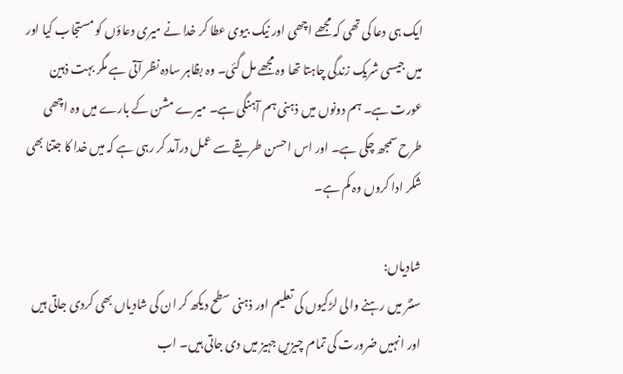ایک ہی دعا کی تھی کہ مجھے اچھی اور نیک بیوی عطا کر خدا نے میری دعاؤں کو مستجاب کیا اور میں جیسی شریک زندگی چاہتا تھا وہ مجھے مل گئی۔ وہ بظاہر سادہ نظر آتی ہے مگر بہت ذہین عورت ہے۔ ہم دونوں میں ذہنی ہم آہنگی ہے۔ میرے مشن کے بارے میں وہ اچھی طرح سمجھ چکی ہے۔ اور اس احسن طریقے سے عمل درآمد کر رہی ہے کہ میں خدا کا جتنا بھی شکر ادا کروں وہ کم ہے۔

شادیاں:
سنٹر میں رہنے والی لڑکیوں کی تعلیم اور ذہنی سطح دیکھ کر ان کی شادیاں بھی کردی جاتی ہیں اور انہیں ضرورت کی تمام چیزیں جہیز میں دی جاتی ہیں۔ اب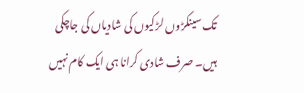تک سینکڑوں لڑکیوں کی شادیاں کی جاچکی ہیں۔ صرف شادی کرانا ہی ایک کام نہیں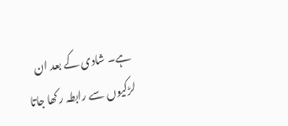ہے۔ شادی کے بعد ان لڑکیوں سے رابطہ رکھا جاتا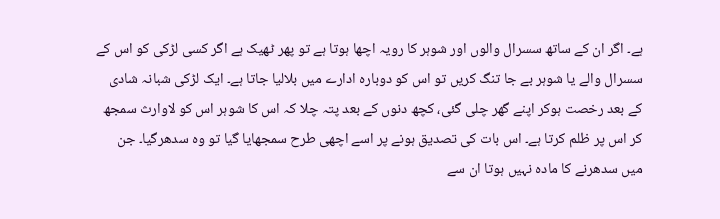ہے۔ اگر ان کے ساتھ سسرال والوں اور شوہر کا رویہ اچھا ہوتا ہے تو پھر ٹھیک ہے اگر کسی لڑکی کو اس کے سسرال والے یا شوہر بے جا تنگ کریں تو اس کو دوبارہ ادارے میں بلالیا جاتا ہے۔ ایک لڑکی شبانہ شادی کے بعد رخصت ہوکر اپنے گھر چلی گئی، کچھ دنوں کے بعد پتہ چلا کہ اس کا شوہر اس کو لاوارث سمجھ کر اس پر ظلم کرتا ہے۔ اس بات کی تصدیق ہونے پر اسے اچھی طرح سمجھایا گیا تو وہ سدھرگیا۔ جن میں سدھرنے کا مادہ نہیں ہوتا ان سے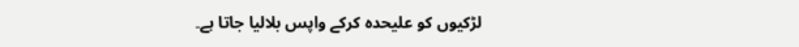لڑکیوں کو علیحدہ کرکے واپس بلالیا جاتا ہے۔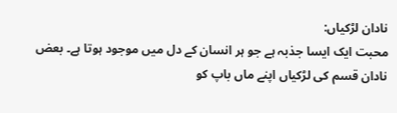نادان لڑکیاں:
محبت ایک ایسا جذبہ ہے جو ہر انسان کے دل میں موجود ہوتا ہے۔ بعض نادان قسم کی لڑکیاں اپنے ماں باپ کو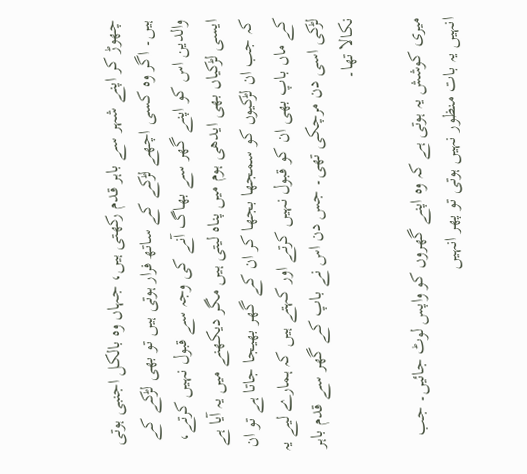چھوڑ کر اپنے شہر سے باہر قدم رکھتی ہیں، جہاں وہ بالکل اجنبی ہوتی ہیں۔ اگر وہ کسی اچھے لڑکے کے ساتھ فرار ہوتی ہیں تو بھی لڑکے کے والدین اس کو اپنے گھر سے بھاگ آنے کی وجہ سے قبول نہیں کرتے، ایسی لڑکیاں بھی ایدھی ہوم میں پناہ لیتی ہیں مگر دیکھنے میں یہ آیا ہے کہ جب ان لڑکیوں کو سمجھا بجھا کر ان کے گھر بھیجا جاتا ہے تو ان کے ماں باپ بھی ان کو قبول نہیں کرتے اور کہتے ہیں کہ ہمارے لیے یہ لڑکی اسی دن مرچکی تھی۔ جس دن اس نے باپ کے گھر سے قدم باہر نکالا تھا۔

میری کوشش یہ ہوتی ہے کہ وہ اپنے گھروں کو واپس لوٹ جائیں۔ جب انہیں یہ بات منظور نہیں ہوتی تو پھر انہیں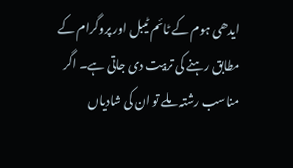ایدھی ہوم کے ٹائم ٹیبل اور پروگرام کے مطابق رہنے کی تربیت دی جاتی ہے۔ اگر مناسب رشتہ ملے تو ان کی شادیاں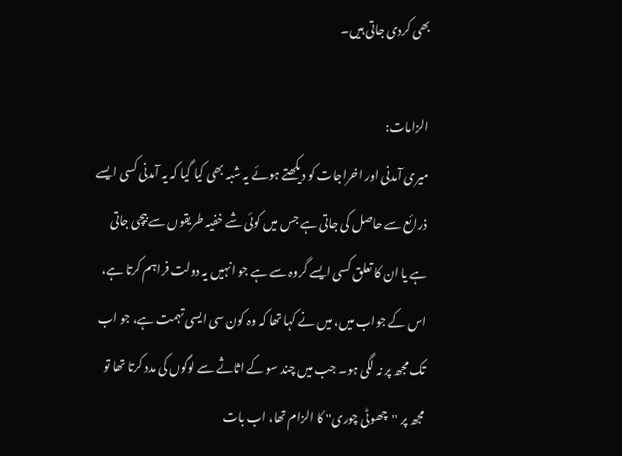بھی کردی جاتی ہیں۔

الزامات:
میری آمدنی اور اخراجات کو دیکھتے ہوئے یہ شبہ بھی کیا گیا کہ یہ آمدنی کسی ایسے ذرائع سے حاصل کی جاتی ہے جس میں کوئی شے خفیہ طریقوں سے بیچی جاتی ہے یا ان کا تعلق کسی ایسے گروہ سے ہے جو انہیں یہ دولت فراہم کرتا ہے، اس کے جواب میں، میں نے کہا تھا کہ وہ کون سی ایسی تہمت ہے، جو اب تک مجھ پر نہ لگی ہو۔ جب میں چند سو کے اثاثے سے لوگوں کی مدد کرتا تھا تو مجھ پر ''چھوٹی چوری'' کا الزام تھا، اب بات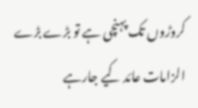کروڑوں تک پہنچی ہے تو بڑے بڑے الزامات عائد کیے جارہے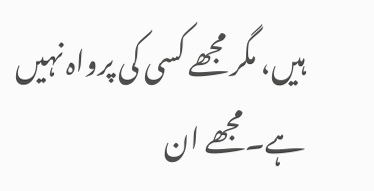ہیں، مگر مجھے کسی کی پرواہ نہیں ہے۔مجھے ان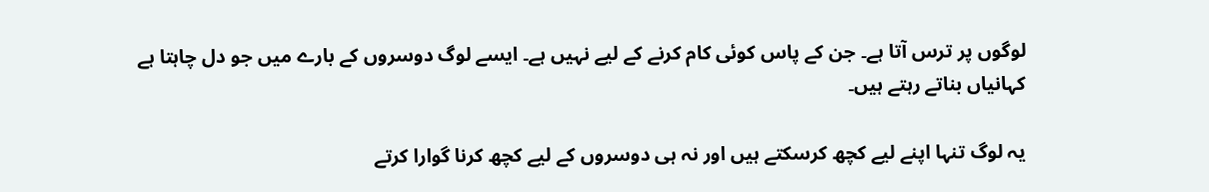لوگوں پر ترس آتا ہے۔ جن کے پاس کوئی کام کرنے کے لیے نہیں ہے۔ ایسے لوگ دوسروں کے بارے میں جو دل چاہتا ہے کہانیاں بناتے رہتے ہیں۔

یہ لوگ تنہا اپنے لیے کچھ کرسکتے ہیں اور نہ ہی دوسروں کے لیے کچھ کرنا گوارا کرتے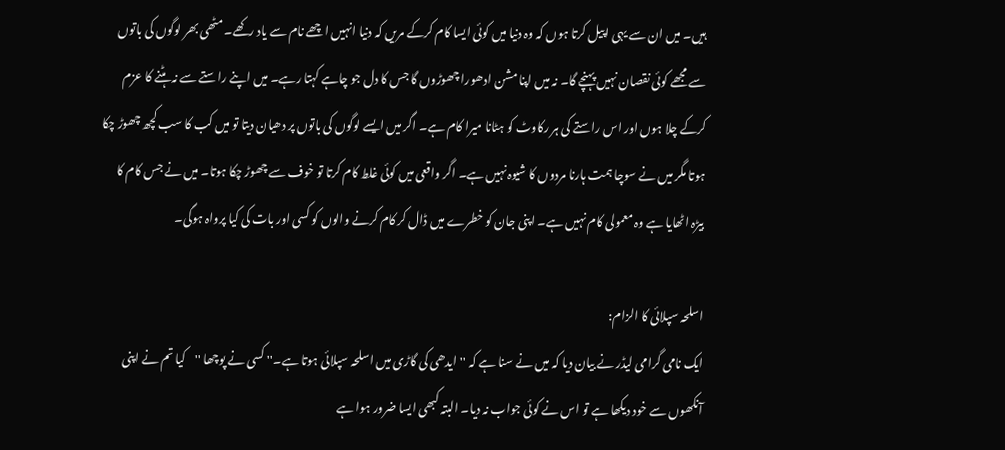ہیں۔ میں ان سے یہی اپیل کرتا ہوں کہ وہ دنیا میں کوئی ایسا کام کرکے مریں کہ دنیا انہیں اچھے نام سے یاد رکھے۔ مٹھی بھر لوگوں کی باتوں سے مجھے کوئی نقصان نہیں پہنچے گا۔ نہ میں اپنا مشن ادھورا چھوڑوں گا جس کا دل جو چاہے کہتا رہے۔ میں اپنے راستے سے نہ ہٹنے کا عزم کرکے چلا ہوں اور اس راستے کی ہر رکاوٹ کو ہٹانا میرا کام ہے۔ اگر میں ایسے لوگوں کی باتوں پر دھیان دیتا تو میں کب کا سب کچھ چھوڑ چکا ہوتا مگر میں نے سوچا ہمت ہارنا مردوں کا شیوہ نہیں ہے۔ اگر واقعی میں کوئی غلط کام کرتا تو خوف سے چھوڑ چکا ہوتا۔ میں نے جس کام کا بیڑہ اٹھایا ہے وہ معمولی کام نہیں ہے۔ اپنی جان کو خطرے میں ڈال کر کام کرنے والوں کو کسی اور بات کی کیا پرواہ ہوگی۔

اسلحہ سپلائی کا الزام:
ایک نامی گرامی لیڈر نے بیان دیا کہ میں نے سنا ہے کہ ''ایدھی کی گاڑی میں اسلحہ سپلائی ہوتا ہے۔'' کسی نے پوچھا ''کیا تم نے اپنی آنکھوں سے خود دیکھا ہے تو اس نے کوئی جواب نہ دیا۔ البتہ کبھی ایسا ضرور ہوا ہے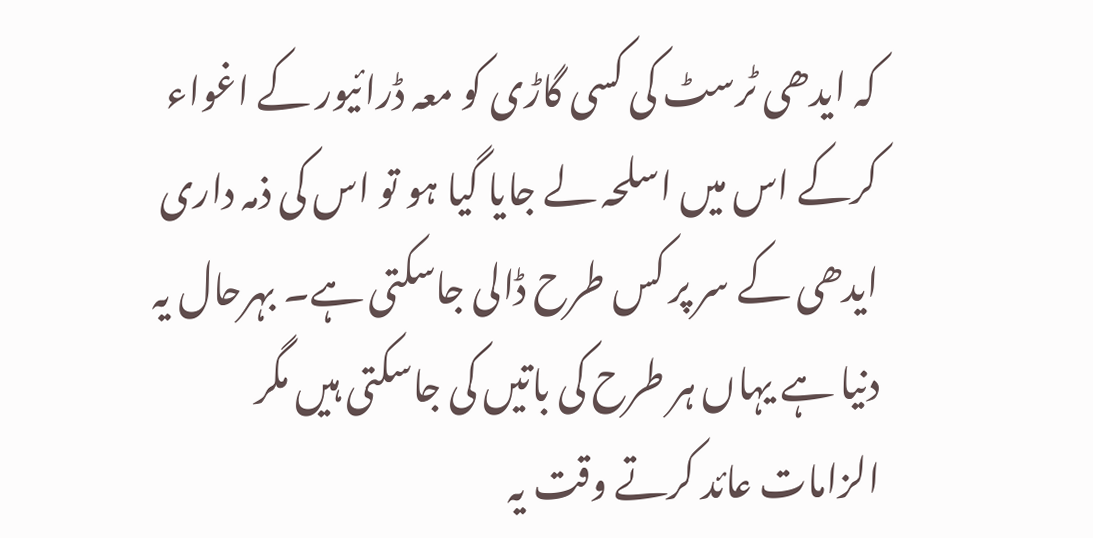کہ ایدھی ٹرسٹ کی کسی گاڑی کو معہ ڈرائیور کے اغواء کرکے اس میں اسلحہ لے جایا گیا ہو تو اس کی ذمہ داری ایدھی کے سر پر کس طرح ڈالی جاسکتی ہے۔ بہرحال یہ دنیا ہے یہاں ہر طرح کی باتیں کی جاسکتی ہیں مگر الزامات عائد کرتے وقت یہ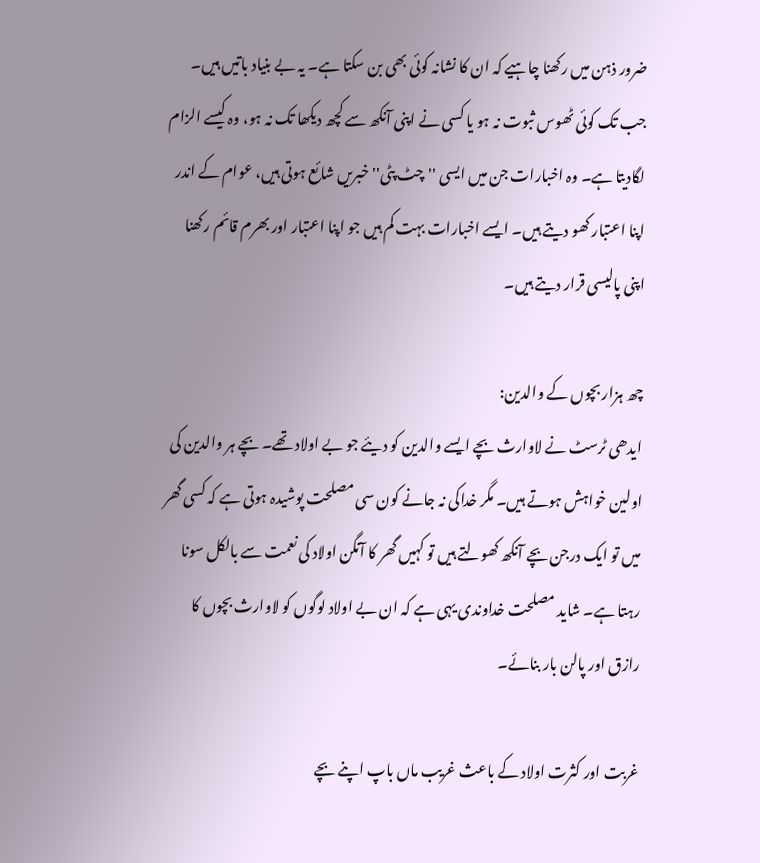ضرور ذہن میں رکھنا چاہیے کہ ان کا نشانہ کوئی بھی بن سکتا ہے۔ یہ بے بنیاد باتیں ہیں۔ جب تک کوئی ٹھوس ثبوت نہ ہو یا کسی نے اپنی آنکھ سے کچھ دیکھا تک نہ ہو، وہ کیسے الزام لگادیتا ہے۔ وہ اخبارات جن میں ایسی ''چٹ پٹی'' خبریں شائع ہوتی ہیں، عوام کے اندر اپنا اعتبار کھو دیتے ہیں۔ ایسے اخبارات بہت کم ہیں جو اپنا اعتبار اور بھرم قائم رکھنا اپنی پالیسی قرار دیتے ہیں۔

چھ ہزار بچوں کے والدین:
ایدھی ٹرسٹ نے لاوارث بچے ایسے والدین کو دیئے جو بے اولاد تھے۔ بچے ہر والدین کی اولین خواہش ہوتے ہیں۔ مگر خداکی نہ جانے کون سی مصلحت پوشیدہ ہوتی ہے کہ کسی گھر میں تو ایک درجن بچے آنکھ کھولتے ہیں تو کہیں گھر کا آنگن اولاد کی نعمت سے بالکل سونا رہتا ہے۔ شاید مصلحت خداوندی یہی ہے کہ ان بے اولاد لوگوں کو لاوارث بچوں کا رازق اور پالن بار بنائے۔

غربت اور کثرت اولاد کے باعث غریب ماں باپ اپنے بچے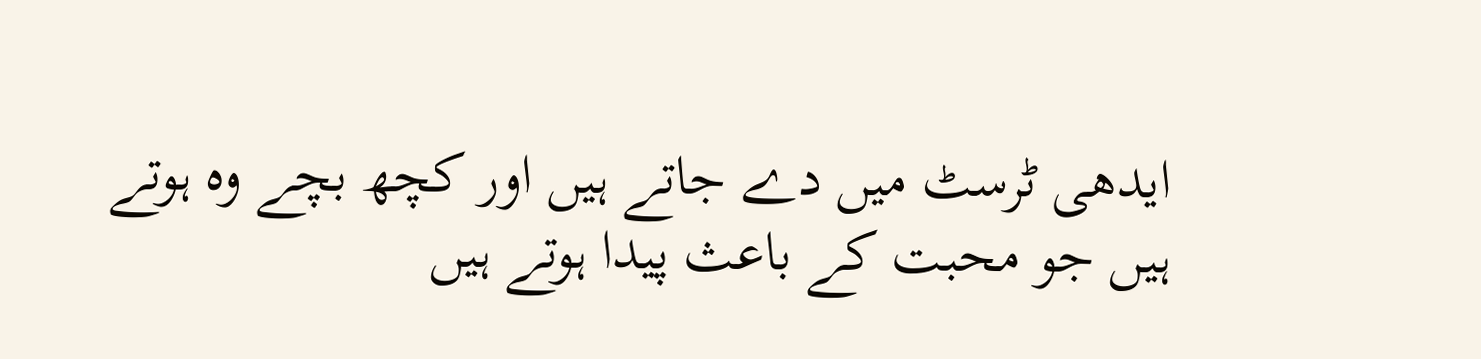ایدھی ٹرسٹ میں دے جاتے ہیں اور کچھ بچے وہ ہوتے ہیں جو محبت کے باعث پیدا ہوتے ہیں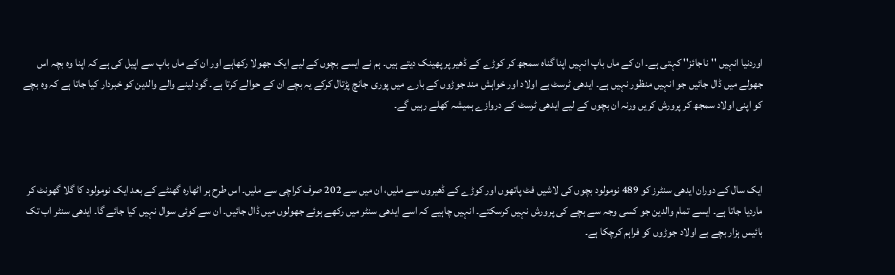اوردنیا انہیں ''ناجائز'' کہتی ہے۔ ان کے ماں باپ انہیں اپنا گناہ سمجھ کر کوڑے کے ڈھیر پر پھینک دیتے ہیں۔ ہم نے ایسے بچوں کے لیے ایک جھولا رکھاہے اور ان کے ماں باپ سے اپیل کی ہے کہ اپنا وہ بچہ اس جھولے میں ڈال جائیں جو انہیں منظور نہیں ہے۔ ایدھی ٹرسٹ بے اولاد اور خواہش مند جوڑوں کے بارے میں پوری جانچ پڑتال کرکے یہ بچے ان کے حوالے کرتا ہے۔ گود لینے والے والدین کو خبردار کیا جاتا ہے کہ وہ بچے کو اپنی اولاد سمجھ کر پرورش کریں ورنہ ان بچوں کے لیے ایدھی ٹرسٹ کے دروازے ہمیشہ کھلے رہیں گے۔



ایک سال کے دوران ایدھی سنٹرز کو 489 نومولود بچوں کی لاشیں فٹ پاتھوں اور کوڑے کے ڈھیروں سے ملیں، ان میں سے 202 صرف کراچی سے ملیں۔ اس طرح ہر اٹھارہ گھنٹے کے بعد ایک نومولود کا گلا گھونٹ کر ماردیا جاتا ہے۔ ایسے تمام والدین جو کسی وجہ سے بچے کی پرورش نہیں کرسکتے۔ انہیں چاہیے کہ اسے ایدھی سنٹر میں رکھے ہوئے جھولوں میں ڈال جائیں۔ ان سے کوئی سوال نہیں کیا جائے گا۔ ایدھی سنٹر اب تک بائیس ہزار بچے بے اولاد جوڑوں کو فراہم کرچکا ہے۔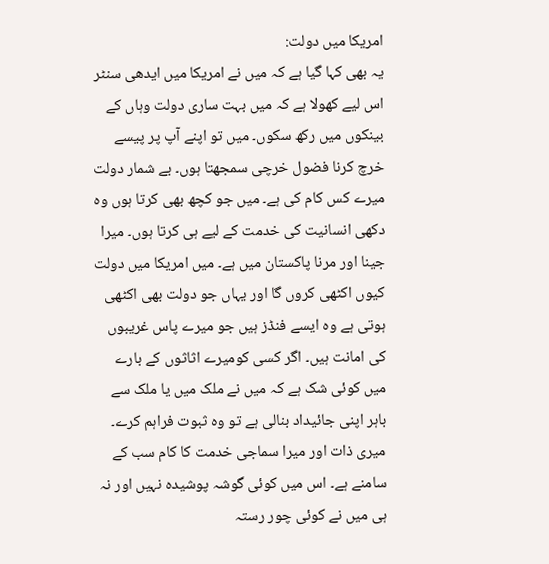امریکا میں دولت:
یہ بھی کہا گیا ہے کہ میں نے امریکا میں ایدھی سنٹر اس لیے کھولا ہے کہ میں بہت ساری دولت وہاں کے بینکوں میں رکھ سکوں۔ میں تو اپنے آپ پر پیسے خرچ کرنا فضول خرچی سمجھتا ہوں۔ بے شمار دولت میرے کس کام کی ہے۔ میں جو کچھ بھی کرتا ہوں وہ دکھی انسانیت کی خدمت کے لیے ہی کرتا ہوں۔ میرا جینا اور مرنا پاکستان میں ہے۔ میں امریکا میں دولت کیوں اکٹھی کروں گا اور یہاں جو دولت بھی اکٹھی ہوتی ہے وہ ایسے فنڈز ہیں جو میرے پاس غریبوں کی امانت ہیں۔ اگر کسی کومیرے اثاثوں کے بارے میں کوئی شک ہے کہ میں نے ملک میں یا ملک سے باہر اپنی جائیداد بنالی ہے تو وہ ثبوت فراہم کرے۔ میری ذات اور میرا سماجی خدمت کا کام سب کے سامنے ہے۔ اس میں کوئی گوشہ پوشیدہ نہیں اور نہ ہی میں نے کوئی چور رستہ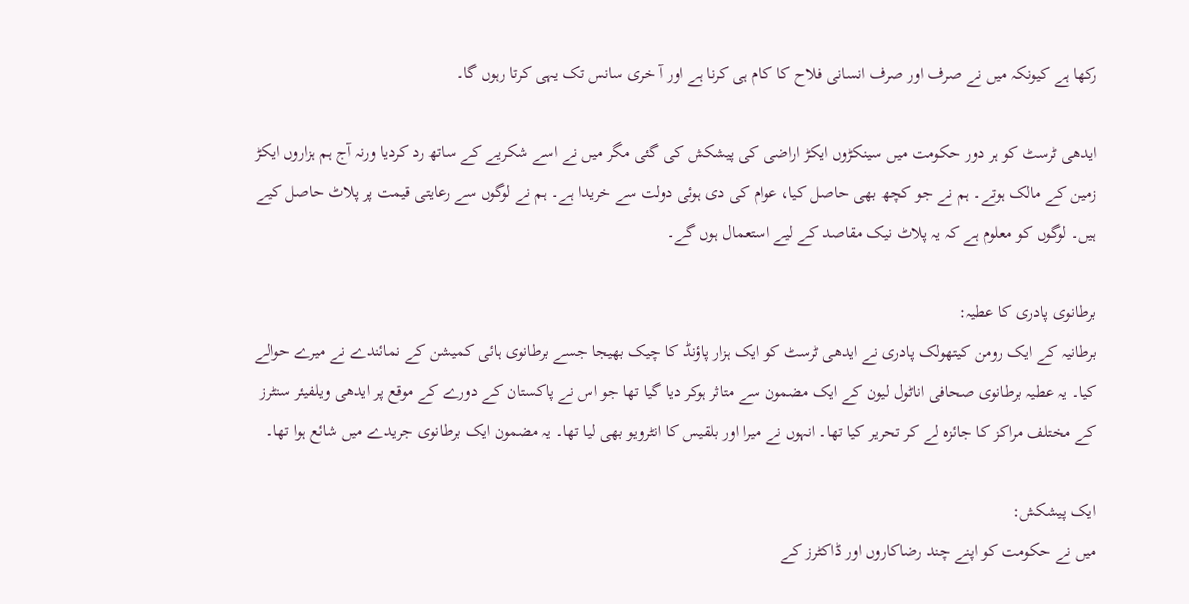رکھا ہے کیونکہ میں نے صرف اور صرف انسانی فلاح کا کام ہی کرنا ہے اور آ خری سانس تک یہی کرتا رہوں گا۔

ایدھی ٹرسٹ کو ہر دور حکومت میں سینکڑوں ایکڑ اراضی کی پیشکش کی گئی مگر میں نے اسے شکریے کے ساتھ رد کردیا ورنہ آج ہم ہزاروں ایکڑ زمین کے مالک ہوتے۔ ہم نے جو کچھ بھی حاصل کیا، عوام کی دی ہوئی دولت سے خریدا ہے۔ ہم نے لوگوں سے رعایتی قیمت پر پلاٹ حاصل کیے ہیں۔ لوگوں کو معلوم ہے کہ یہ پلاٹ نیک مقاصد کے لیے استعمال ہوں گے۔

برطانوی پادری کا عطیہ:
برطانیہ کے ایک رومن کیتھولک پادری نے ایدھی ٹرسٹ کو ایک ہزار پاؤنڈ کا چیک بھیجا جسے برطانوی ہائی کمیشن کے نمائندے نے میرے حوالے کیا۔ یہ عطیہ برطانوی صحافی اناٹول لیون کے ایک مضمون سے متاثر ہوکر دیا گیا تھا جو اس نے پاکستان کے دورے کے موقع پر ایدھی ویلفیئر سنٹرز کے مختلف مراکز کا جائزہ لے کر تحریر کیا تھا۔ انہوں نے میرا اور بلقیس کا انٹرویو بھی لیا تھا۔ یہ مضمون ایک برطانوی جریدے میں شائع ہوا تھا۔

ایک پیشکش:
میں نے حکومت کو اپنے چند رضاکاروں اور ڈاکٹرز کے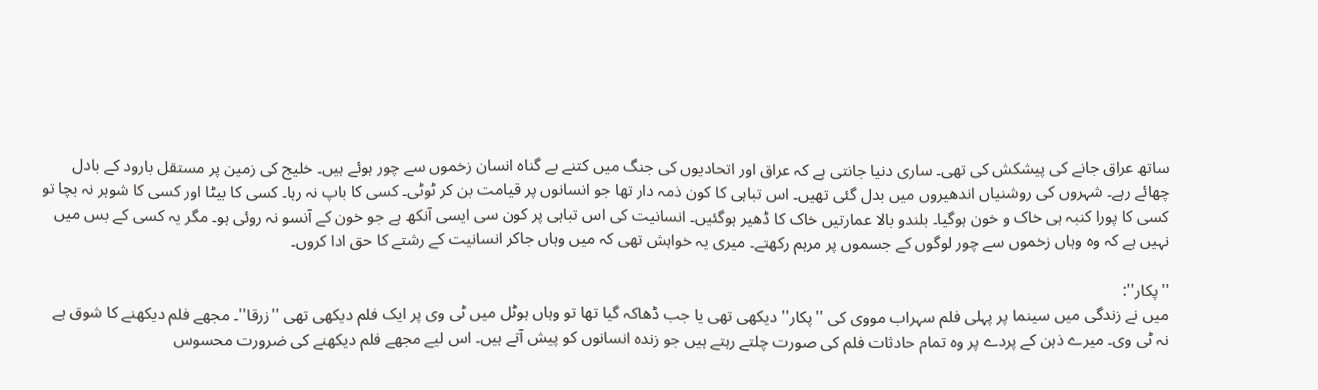ساتھ عراق جانے کی پیشکش کی تھی۔ ساری دنیا جانتی ہے کہ عراق اور اتحادیوں کی جنگ میں کتنے بے گناہ انسان زخموں سے چور ہوئے ہیں۔ خلیج کی زمین پر مستقل بارود کے بادل چھائے رہے۔ شہروں کی روشنیاں اندھیروں میں بدل گئی تھیں۔ اس تباہی کا کون ذمہ دار تھا جو انسانوں پر قیامت بن کر ٹوٹی۔ کسی کا باپ نہ رہا۔ کسی کا بیٹا اور کسی کا شوہر نہ بچا تو کسی کا پورا کنبہ ہی خاک و خون ہوگیا۔ بلندو بالا عمارتیں خاک کا ڈھیر ہوگئیں۔ انسانیت کی اس تباہی پر کون سی ایسی آنکھ ہے جو خون کے آنسو نہ روئی ہو۔ مگر یہ کسی کے بس میں نہیں ہے کہ وہ وہاں زخموں سے چور لوگوں کے جسموں پر مرہم رکھتے۔ میری یہ خواہش تھی کہ میں وہاں جاکر انسانیت کے رشتے کا حق ادا کروں۔

''پکار'':
میں نے زندگی میں سینما پر پہلی فلم سہراب مووی کی ''پکار'' دیکھی تھی یا جب ڈھاکہ گیا تھا تو وہاں ہوٹل میں ٹی وی پر ایک فلم دیکھی تھی ''زرقا''۔ مجھے فلم دیکھنے کا شوق ہے نہ ٹی وی۔ میرے ذہن کے پردے پر وہ تمام حادثات فلم کی صورت چلتے رہتے ہیں جو زندہ انسانوں کو پیش آتے ہیں۔ اس لیے مجھے فلم دیکھنے کی ضرورت محسوس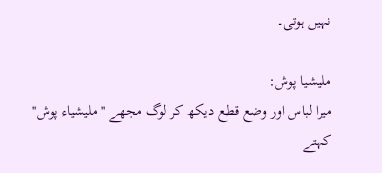نہیں ہوتی۔

ملیشیا پوش:
میرا لباس اور وضع قطع دیکھ کر لوگ مجھے ''ملیشیاء پوش'' کہتے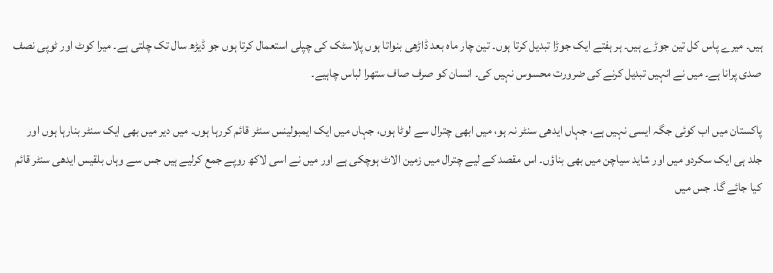ہیں۔ میرے پاس کل تین جوڑے ہیں۔ ہر ہفتے ایک جوڑا تبدیل کرتا ہوں۔ تین چار ماہ بعد ڈاڑھی بنواتا ہوں پلاسٹک کی چپلی استعمال کرتا ہوں جو ڈیڑھ سال تک چلتی ہے۔ میرا کوٹ اور ٹوپی نصف صدی پرانا ہے۔ میں نے انہیں تبدیل کرنے کی ضرورت محسوس نہیں کی۔ انسان کو صرف صاف ستھرا لباس چاہیے۔

پاکستان میں اب کوئی جگہ ایسی نہیں ہے، جہاں ایدھی سنٹر نہ ہو، میں ابھی چترال سے لوٹا ہوں، جہاں میں ایک ایمبولینس سنٹر قائم کررہا ہوں۔ میں دیر میں بھی ایک سنٹر بنارہا ہوں اور جلد ہی ایک سکردو میں اور شاید سیاچن میں بھی بناؤں۔ اس مقصد کے لیے چترال میں زمین الاٹ ہوچکی ہے اور میں نے اسی لاکھ روپے جمع کرلیے ہیں جس سے وہاں بلقیس ایدھی سنٹر قائم کیا جائے گا۔ جس میں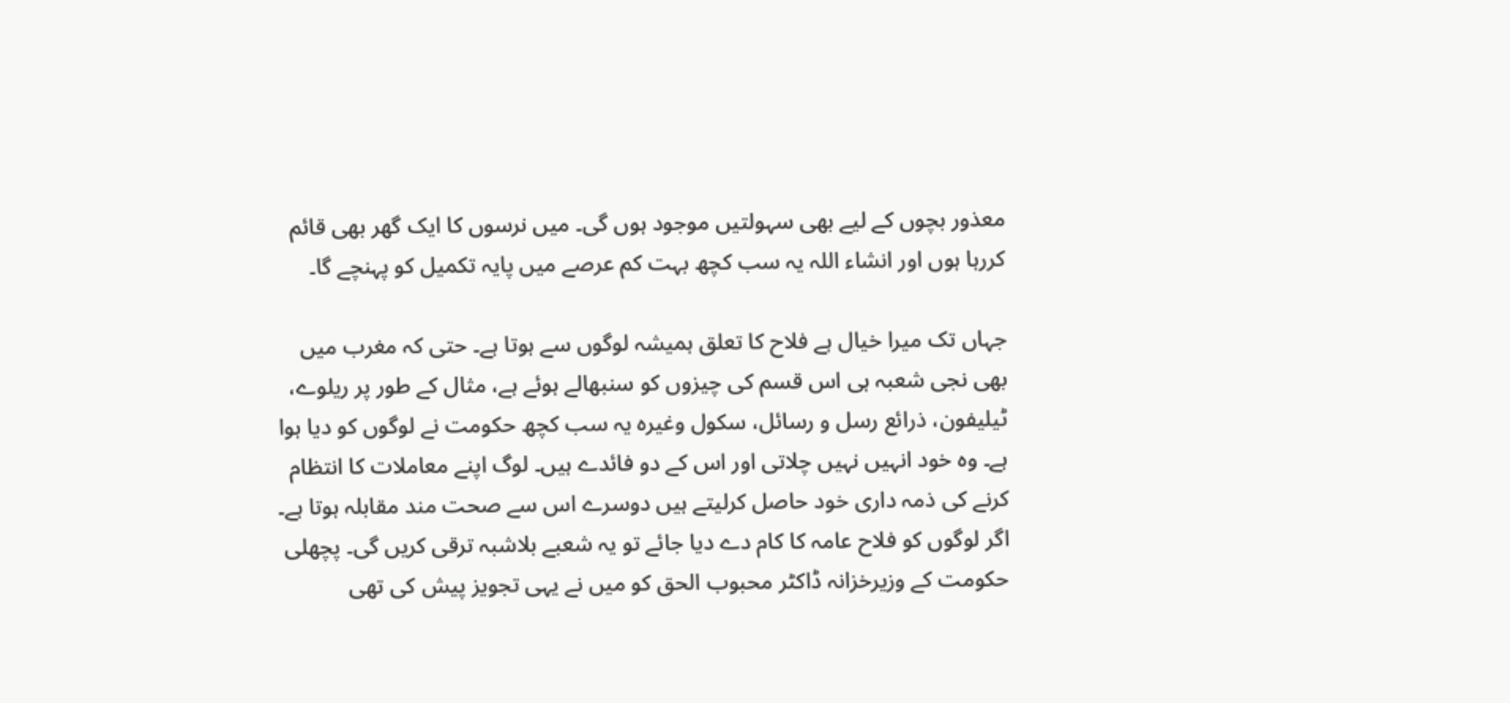معذور بچوں کے لیے بھی سہولتیں موجود ہوں گی۔ میں نرسوں کا ایک گھر بھی قائم کررہا ہوں اور انشاء اللہ یہ سب کچھ بہت کم عرصے میں پایہ تکمیل کو پہنچے گا۔

جہاں تک میرا خیال ہے فلاح کا تعلق ہمیشہ لوگوں سے ہوتا ہے۔ حتی کہ مغرب میں بھی نجی شعبہ ہی اس قسم کی چیزوں کو سنبھالے ہوئے ہے، مثال کے طور پر ریلوے، ٹیلیفون، ذرائع رسل و رسائل، سکول وغیرہ یہ سب کچھ حکومت نے لوگوں کو دیا ہوا ہے۔ وہ خود انہیں نہیں چلاتی اور اس کے دو فائدے ہیں۔ لوگ اپنے معاملات کا انتظام کرنے کی ذمہ داری خود حاصل کرلیتے ہیں دوسرے اس سے صحت مند مقابلہ ہوتا ہے۔ اگر لوگوں کو فلاح عامہ کا کام دے دیا جائے تو یہ شعبے بلاشبہ ترقی کریں گی۔ پچھلی حکومت کے وزیرخزانہ ڈاکٹر محبوب الحق کو میں نے یہی تجویز پیش کی تھی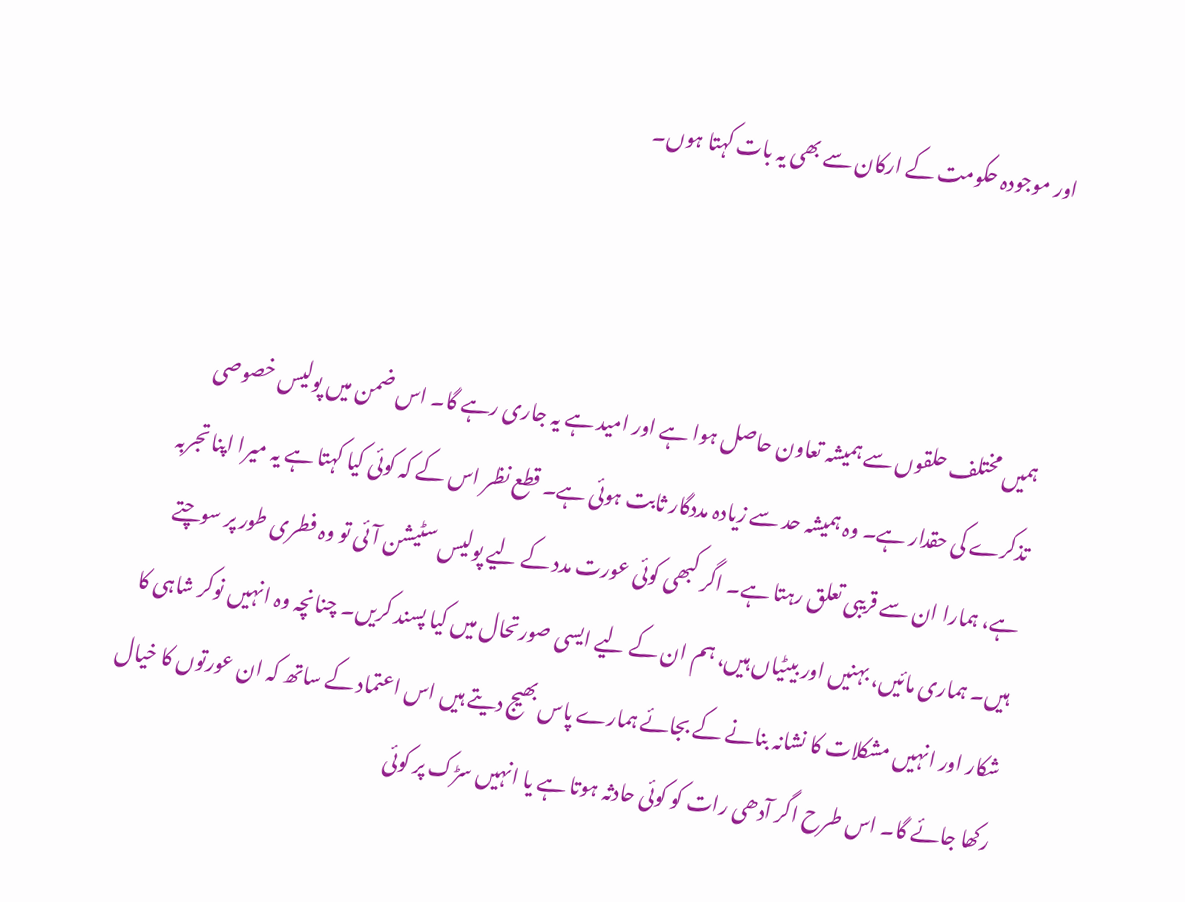اور موجودہ حکومت کے ارکان سے بھی یہ بات کہتا ہوں۔



ہمیں مختلف حلقوں سے ہمیشہ تعاون حاصل ہوا ہے اور امید ہے یہ جاری رہے گا۔ اس ضمن میں پولیس خصوصی تذکرے کی حقدار ہے۔ وہ ہمیشہ حد سے زیادہ مددگار ثابت ہوئی ہے۔ قطع نظر اس کے کہ کوئی کیا کہتا ہے یہ میرا اپنا تجربہ ہے، ہمارا ان سے قریبی تعلق رہتا ہے۔ اگر کبھی کوئی عورت مدد کے لیے پولیس سٹیشن آئی تو وہ فطری طور پر سوچتے ہیں۔ ہماری مائیں، بہنیں اور بیٹیاں ہیں، ہم ان کے لیے ایسی صورتحال میں کیا پسند کریں۔ چنانچہ وہ انہیں نوکر شاہی کا شکار اور انہیں مشکلات کا نشانہ بنانے کے بجائے ہمارے پاس بھیج دیتے ہیں اس اعتماد کے ساتھ کہ ان عورتوں کا خیال رکھا جائے گا۔ اس طرح اگر آدھی رات کو کوئی حادثہ ہوتا ہے یا انہیں سڑک پر کوئی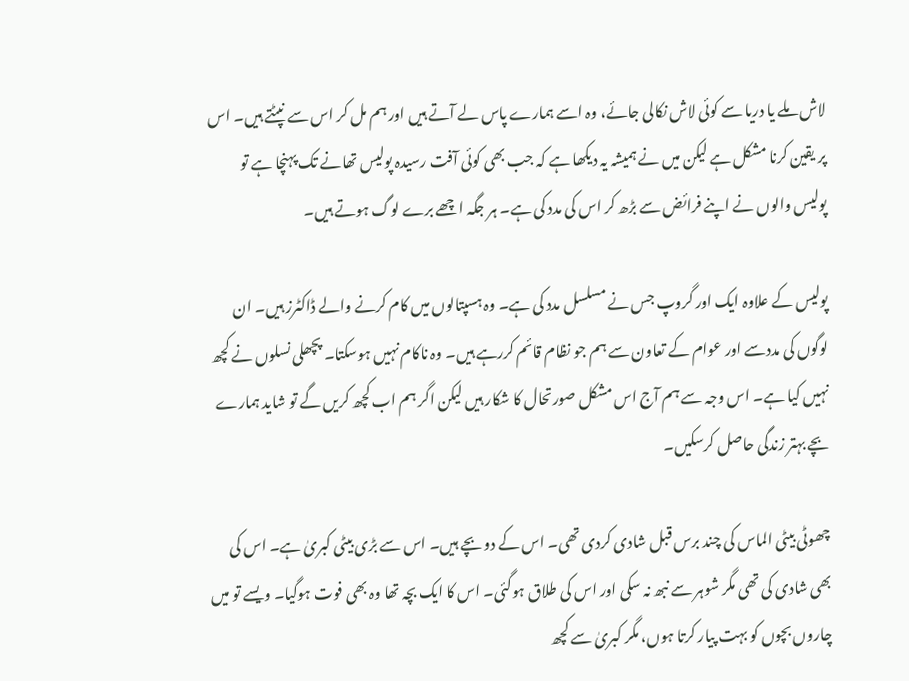لاش ملے یا دریا سے کوئی لاش نکالی جائے، وہ اسے ہمارے پاس لے آتے ہیں اور ہم مل کر اس سے نپٹتے ہیں۔ اس پر یقین کرنا مشکل ہے لیکن میں نے ہمیشہ یہ دیکھا ہے کہ جب بھی کوئی آفت رسیدہ پولیس تھانے تک پہنچا ہے تو پولیس والوں نے اپنے فرائض سے بڑھ کر اس کی مدد کی ہے۔ ہر جگہ اچھے برے لوگ ہوتے ہیں۔

پولیس کے علاوہ ایک اور گروپ جس نے مسلسل مدد کی ہے۔ وہ ہسپتالوں میں کام کرنے والے ڈاکٹرز ہیں۔ ان لوگوں کی مددسے اور عوام کے تعاون سے ہم جو نظام قائم کررہے ہیں۔ وہ ناکام نہیں ہوسکتا۔ پچھلی نسلوں نے کچھ نہیں کیا ہے۔ اس وجہ سے ہم آج اس مشکل صورتحال کا شکار ہیں لیکن اگر ہم اب کچھ کریں گے تو شاید ہمارے بچے بہتر زندگی حاصل کرسکیں۔

چھوٹی بیٹی الماس کی چند برس قبل شادی کردی تھی۔ اس کے دو بچے ہیں۔ اس سے بڑی بیٹی کبریٰ ہے۔ اس کی بھی شادی کی تھی مگر شوہر سے نبھ نہ سکی اور اس کی طلاق ہوگئی۔ اس کا ایک بچہ تھا وہ بھی فوت ہوگیا۔ ویسے تو میں چاروں بچوں کو بہت پیار کرتا ہوں، مگر کبریٰ سے کچھ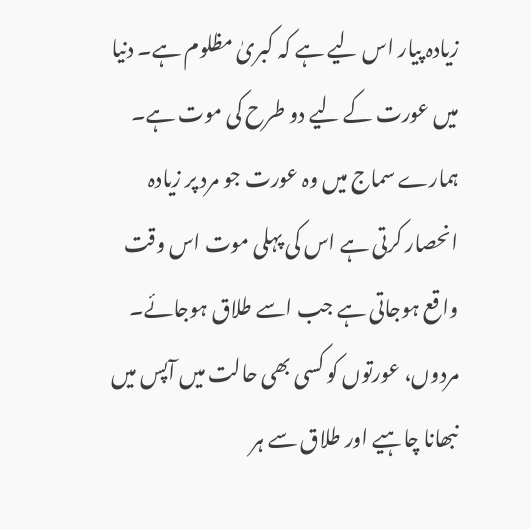زیادہ پیار اس لیے ہے کہ کبریٰ مظلوم ہے۔ دنیا میں عورت کے لیے دو طرح کی موت ہے۔ ہمارے سماج میں وہ عورت جو مرد پر زیادہ انحصار کرتی ہے اس کی پہلی موت اس وقت واقع ہوجاتی ہے جب اسے طلاق ہوجائے۔ مردوں، عورتوں کو کسی بھی حالت میں آپس میں نبھانا چاہیے اور طلاق سے ہر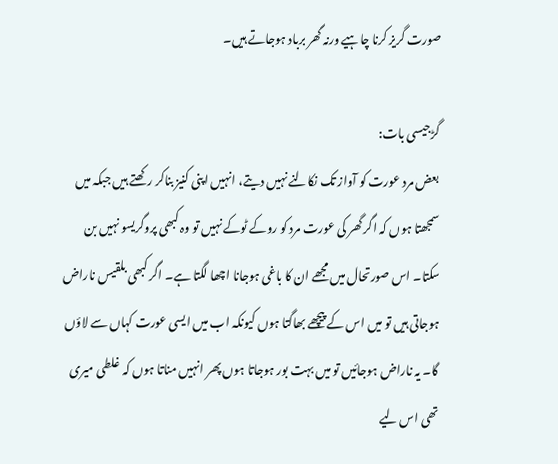صورت گریز کرنا چاہیے ورنہ گھر برباد ہوجاتے ہیں۔

گڑجیسی بات:
بعض مرد عورت کو آواز تک نکالنے نہیں دیتے، انہیں اپنی کنیز بناکر رکھتے ہیں جبکہ میں سمجھتا ہوں کہ اگر گھر کی عورت مرد کو روکے ٹوکے نہیں تو وہ کبھی پروگریسو نہیں بن سکتا۔ اس صورتحال میں مجھے ان کا باغی ہوجانا اچھا لگتا ہے۔ اگر کبھی بلقیس ناراض ہوجاتی ہیں تو میں اس کے پیچھے بھاگتا ہوں کیونکہ اب میں ایسی عورت کہاں سے لاؤں گا۔ یہ ناراض ہوجائیں تو میں بہت بور ہوجاتا ہوں پھر انہیں مناتا ہوں کہ غلطی میری تھی اس لیے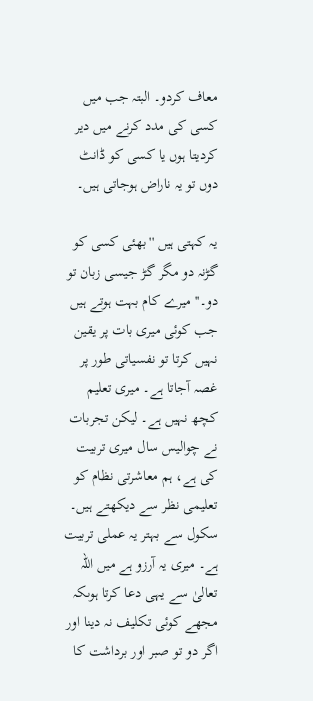معاف کردو۔ البتہ جب میں کسی کی مدد کرنے میں دیر کردیتا ہوں یا کسی کو ڈانٹ دوں تو یہ ناراض ہوجاتی ہیں۔

یہ کہتی ہیں ''بھئی کسی کو گڑنہ دو مگر گڑ جیسی زبان تو دو۔'' میرے کام بہت ہوتے ہیں جب کوئی میری بات پر یقین نہیں کرتا تو نفسیاتی طور پر غصہ آجاتا ہے۔ میری تعلیم کچھ نہیں ہے۔ لیکن تجربات نے چوالیس سال میری تربیت کی ہے، ہم معاشرتی نظام کو تعلیمی نظر سے دیکھتے ہیں۔ سکول سے بہتر یہ عملی تربیت ہے۔ میری یہ آرزو ہے میں اللہ تعالیٰ سے یہی دعا کرتا ہوںکہ مجھے کوئی تکلیف نہ دینا اور اگر دو تو صبر اور برداشت کا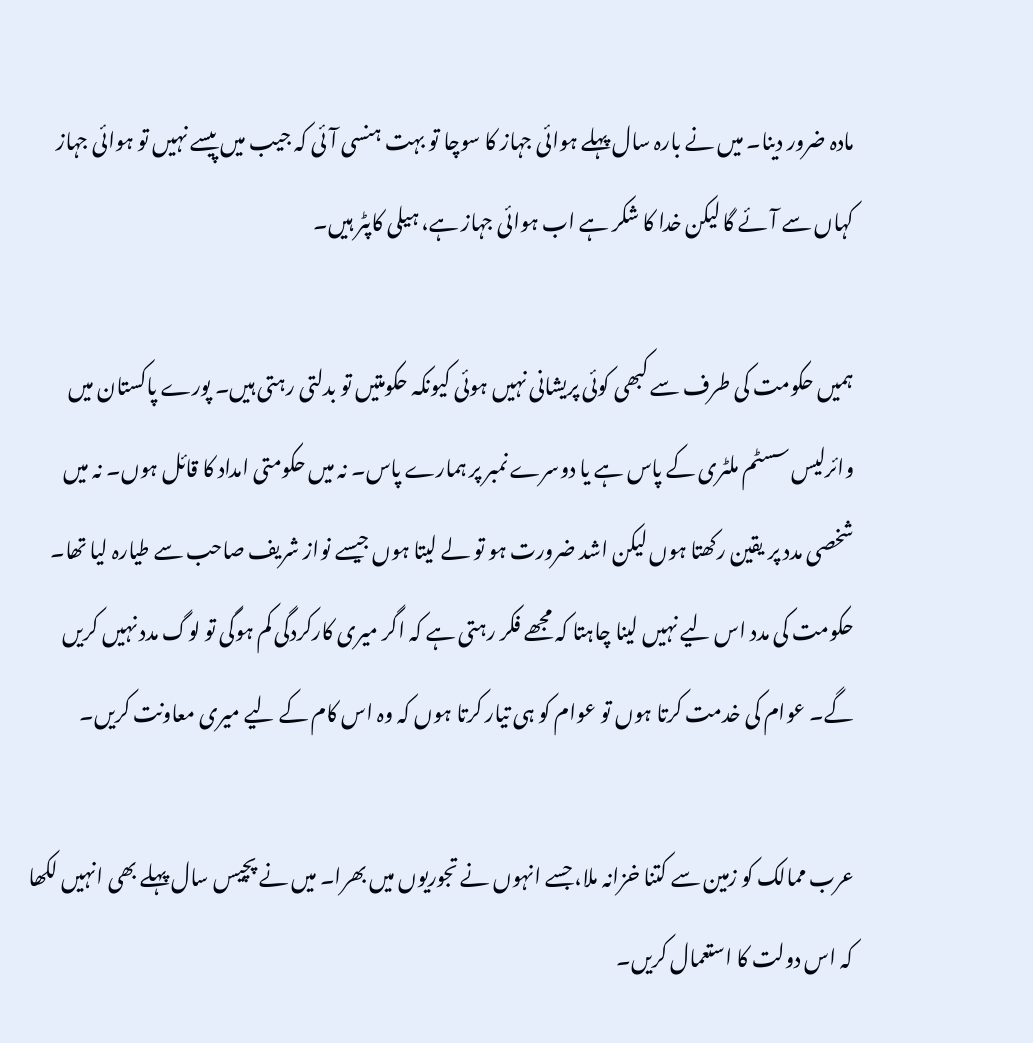مادہ ضرور دینا۔ میں نے بارہ سال پہلے ہوائی جہاز کا سوچا تو بہت ہنسی آئی کہ جیب میں پیسے نہیں تو ہوائی جہاز کہاں سے آئے گا لیکن خدا کا شکر ہے اب ہوائی جہاز ہے، ہیلی کاپٹر ہیں۔

ہمیں حکومت کی طرف سے کبھی کوئی پریشانی نہیں ہوئی کیونکہ حکومتیں تو بدلتی رہتی ہیں۔ پورے پاکستان میں وائرلیس سسٹم ملٹری کے پاس ہے یا دوسرے نمبر پر ہمارے پاس۔ نہ میں حکومتی امداد کا قائل ہوں۔ نہ میں شخصی مدد پر یقین رکھتا ہوں لیکن اشد ضرورت ہو تو لے لیتا ہوں جیسے نواز شریف صاحب سے طیارہ لیا تھا۔ حکومت کی مدد اس لیے نہیں لینا چاہتا کہ مجھے فکر رہتی ہے کہ اگر میری کارکردگی کم ہوگی تو لوگ مدد نہیں کریں گے۔ عوام کی خدمت کرتا ہوں تو عوام کو ہی تیار کرتا ہوں کہ وہ اس کام کے لیے میری معاونت کریں۔

عرب ممالک کو زمین سے کتنا خزانہ ملا، جسے انہوں نے تجوریوں میں بھرا۔ میں نے پچیس سال پہلے بھی انہیں لکھا کہ اس دولت کا استعمال کریں۔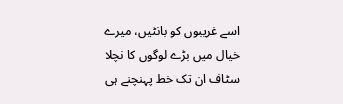اسے غریبوں کو بانٹیں، میرے خیال میں بڑے لوگوں کا نچلا سٹاف ان تک خط پہنچنے ہی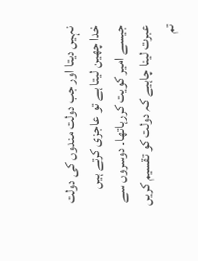نہیں دیتا اور جب دولت مندوں کی دولت خدا چھین لیتا ہے تو عاجزی کرتے ہیں جیسے امیر کویت کررہاتھا۔ دوسروں سے عبرت لینا چاہیے کہ دولت کو تقسیم کریں تم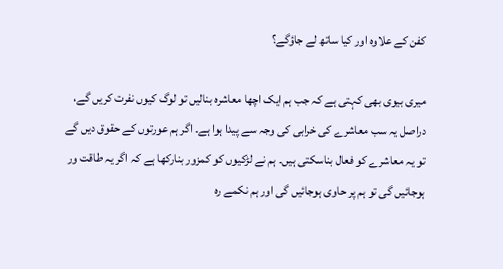کفن کے علاوہ اور کیا ساتھ لے جاؤگے؟

میری بیوی بھی کہتی ہے کہ جب ہم ایک اچھا معاشرہ بنالیں تو لوگ کیوں نفرت کریں گے، دراصل یہ سب معاشرے کی خرابی کی وجہ سے پیدا ہوا ہے۔ اگر ہم عورتوں کے حقوق دیں گے تو یہ معاشرے کو فعال بناسکتی ہیں۔ ہم نے لڑکیوں کو کمزور بنارکھا ہے کہ اگر یہ طاقت ور ہوجائیں گی تو ہم پر حاوی ہوجائیں گی اور ہم نکمے رہ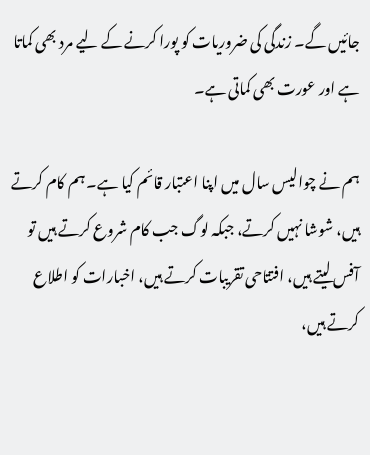جائیں گے۔ زندگی کی ضروریات کو پورا کرنے کے لیے مرد بھی کماتا ہے اور عورت بھی کماتی ہے۔

ہم نے چوالیس سال میں اپنا اعتبار قائم کیا ہے۔ ہم کام کرتے ہیں، شوشا نہیں کرتے، جبکہ لوگ جب کام شروع کرتے ہیں تو آفس لیتے ہیں، افتتاحی تقریبات کرتے ہیں، اخبارات کو اطلاع کرتے ہیں،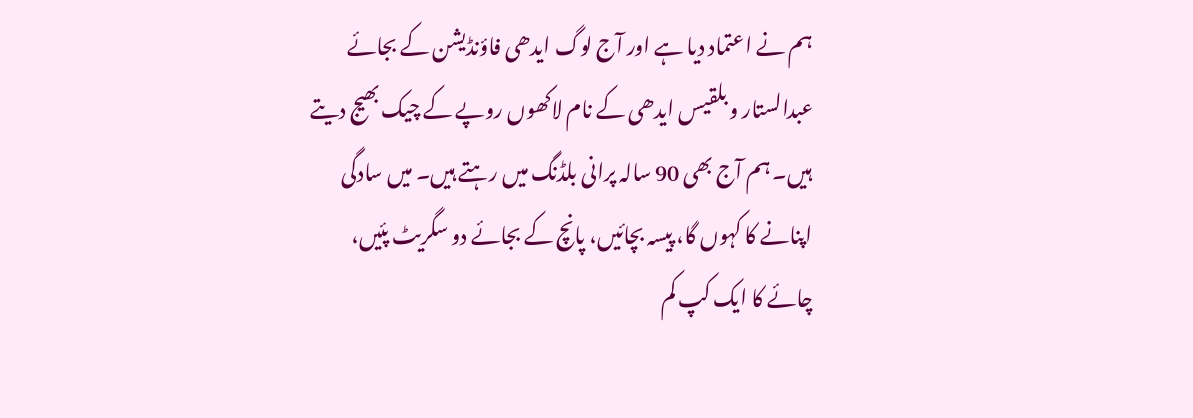ہم نے اعتماد دیا ہے اور آج لوگ ایدھی فاؤنڈیشن کے بجائے عبدالستار و بلقیس ایدھی کے نام لاکھوں روپے کے چیک بھیج دیتے ہیں۔ ہم آج بھی 90 سالہ پرانی بلڈنگ میں رہتے ہیں۔ میں سادگی اپنانے کا کہوں گا، پیسہ بچائیں، پانچ کے بجائے دو سگریٹ پئیں، چائے کا ایک کپ کم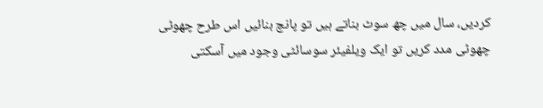کردیں، سال میں چھ سوٹ بناتے ہیں تو پانچ بنائیں اس طرح چھوٹی چھوٹی مدد کریں تو ایک ویلفیئر سوسائٹی وجود میں آسکتی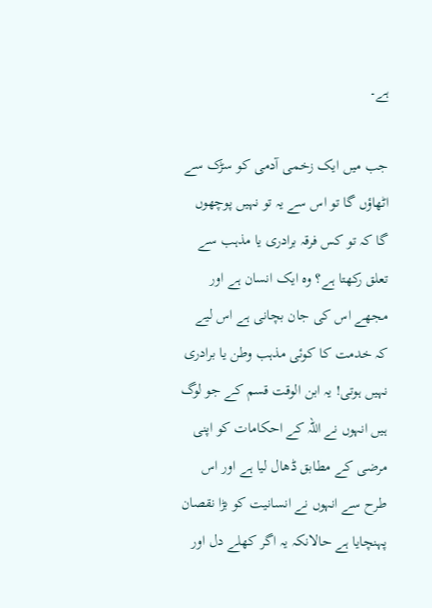ہے۔

جب میں ایک زخمی آدمی کو سڑک سے اٹھاؤں گا تو اس سے یہ تو نہیں پوچھوں گا کہ تو کس فرقہ برادری یا مذہب سے تعلق رکھتا ہے؟ وہ ایک انسان ہے اور مجھے اس کی جان بچانی ہے اس لیے کہ خدمت کا کوئی مذہب وطن یا برادری نہیں ہوتی! یہ ابن الوقت قسم کے جو لوگ ہیں انہوں نے اللہ کے احکامات کو اپنی مرضی کے مطابق ڈھال لیا ہے اور اس طرح سے انہوں نے انسانیت کو بڑا نقصان پہنچایا ہے حالانکہ یہ اگر کھلے دل اور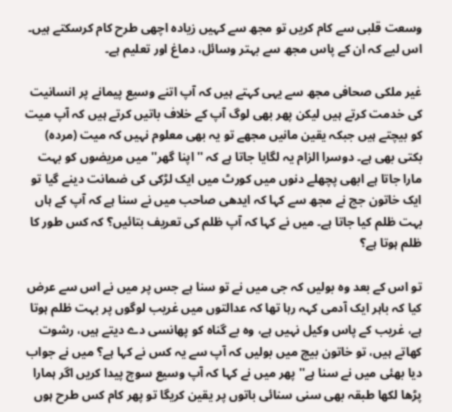وسعت قلبی سے کام کریں تو مجھ سے کہیں زیادہ اچھی طرح کام کرسکتے ہیں۔ اس لیے کہ ان کے پاس مجھ سے بہتر وسائل، دماغ اور تعلیم ہے۔

غیر ملکی صحافی مجھ سے یہی کہتے ہیں کہ آپ اتنے وسیع پیمانے پر انسانیت کی خدمت کرتے ہیں لیکن پھر بھی لوگ آپ کے خلاف باتیں کرتے ہیں کہ آپ میت کو بیچتے ہیں جبکہ یقین مانیں مجھے تو یہ بھی معلوم نہیں کہ میت (مردہ) بکتی بھی ہے۔ دوسرا الزام یہ لگایا جاتا ہے کہ ''اپنا گھر'' میں مریضوں کو بہت مارا جاتا ہے ابھی پچھلے دنوں میں کورٹ میں ایک لڑکی کی ضمانت دینے گیا تو ایک خاتون جج نے مجھ سے کہا کہ ایدھی صاحب میں نے سنا ہے کہ آپ کے ہاں بہت ظلم کیا جاتا ہے۔ میں نے کہا کہ آپ ظلم کی تعریف بتائیں؟ کہ کس طور کا ظلم ہوتا ہے؟

تو اس کے بعد وہ بولیں کہ جی میں نے تو سنا ہے جس پر میں نے اس سے عرض کیا کہ باہر ایک آدمی کہہ رہا تھا کہ عدالتوں میں غریب لوگوں پر بہت ظلم ہوتا ہے، غریب کے پاس وکیل نہیں ہے، وہ بے گناہ کو پھانسی دے دیتے ہیں، رشوت کھاتے ہیں، تو خاتون بیچ میں بولیں کہ آپ سے یہ کس نے کہا ہے؟ میں نے جواب دیا بھئی میں نے سنا ہے'' پھر میں نے کہا کہ آپ وسیع سوچ پیدا کریں اگر ہمارا پڑھا لکھا طبقہ بھی سنی سنائی باتوں پر یقین کریگا تو پھر کام کس طرح ہوں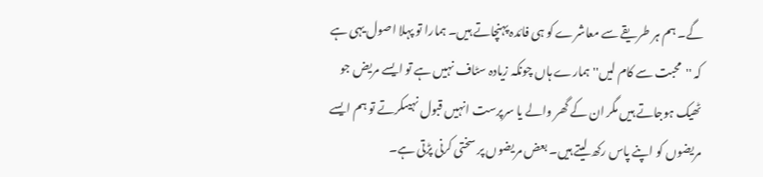گے۔ ہم ہر طریقے سے معاشرے کو ہی فائدہ پہنچاتے ہیں۔ ہمارا تو پہلا اصول یہی ہے کہ ''محبت سے کام لیں'' ہمارے ہاں چونکہ زیادہ سٹاف نہیں ہے تو ایسے مریض جو ٹھیک ہوجاتے ہیں مگر ان کے گھر والے یا سرپرست انہیں قبول نہیںکرتے تو ہم ایسے مریضوں کو اپنے پاس رکھ لیتے ہیں۔ بعض مریضوں پر سختی کرنی پڑتی ہے۔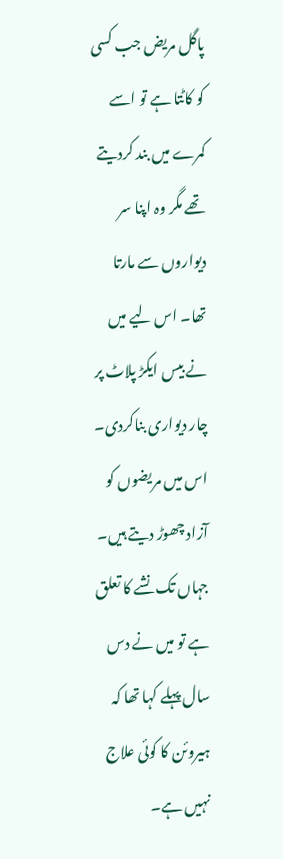پاگل مریض جب کسی کو کاٹتا ہے تو اسے کمرے میں بند کردیتے تھے مگر وہ اپنا سر دیواروں سے مارتا تھا۔ اس لیے میں نے بیس ایکڑ پلاٹ پر چار دیواری بناکردی۔ اس میں مریضوں کو آزاد چھوڑ دیتے ہیں۔ جہاں تک نشے کا تعلق ہے تو میں نے دس سال پہلے کہا تھا کہ ہیروئن کا کوئی علاج نہیں ہے۔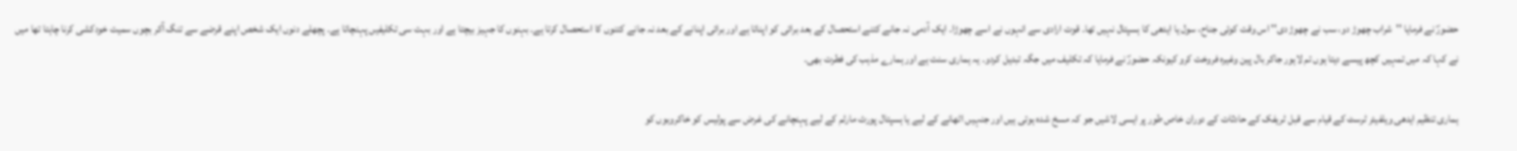حضورؐ نے فرمایا ''شراب چھوڑ دو، سب نے چھوڑ دی'' اس وقت کوئی جناح، سول یا ایدھی کا ہسپتال نہیں تھا۔ قوت ارادی سے انہوں نے اسے چھوڑا۔ ایک آدمی نہ جانے کتنے استحصال کے بعد برائی کو اپناتا ہے اور برائی اپنانے کے بعد نہ جانے کتنوں کا استحصال کرتا ہے۔ بہنوں کا جہیز بیچتا ہے اور بہت سی تکلیفیں پہنچاتا ہے۔ پچھلے دنوں ایک شخص اپنے قرضے سے تنگ آکر بچوں سمیت خودکشی کرنا چاہتا تھا میں نے کہا کہ میں تمہیں کچھ پیسے دیتا ہوں تم لاہور جاکر بال پین وغیرہ فروخت کرو کیونکہ حضورؐ نے فرمایا کہ تکلیف میں جگہ تبدیل کردو۔ یہ ہماری سنت ہے اور ہمارے مذہب کی فطرت بھی۔

ہماری تنظیم ایدھی ویلفیئر ٹرسٹ کے قیام سے قبل ٹریفک کے حادثات کے دوران خاص طور پر ایسی لاشیں جو کہ مسخ شدہ ہوتی ہیں اور جنہیں اٹھانے کے لیے یا ہسپتال پورٹ مارٹم کے لیے پہنچانے کی غرض سے پولیس کو خاکروبوں کو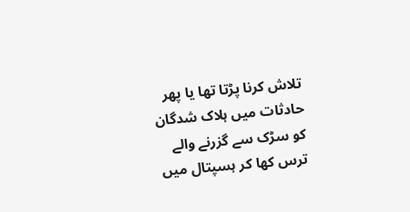تلاش کرنا پڑتا تھا یا پھر حادثات میں ہلاک شدگان کو سڑک سے گزرنے والے ترس کھا کر ہسپتال میں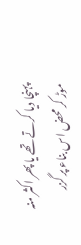پہنچا دیا کرتے تھے یا پھر اکثر منہ موڑ کر محض اس بناء پر گزر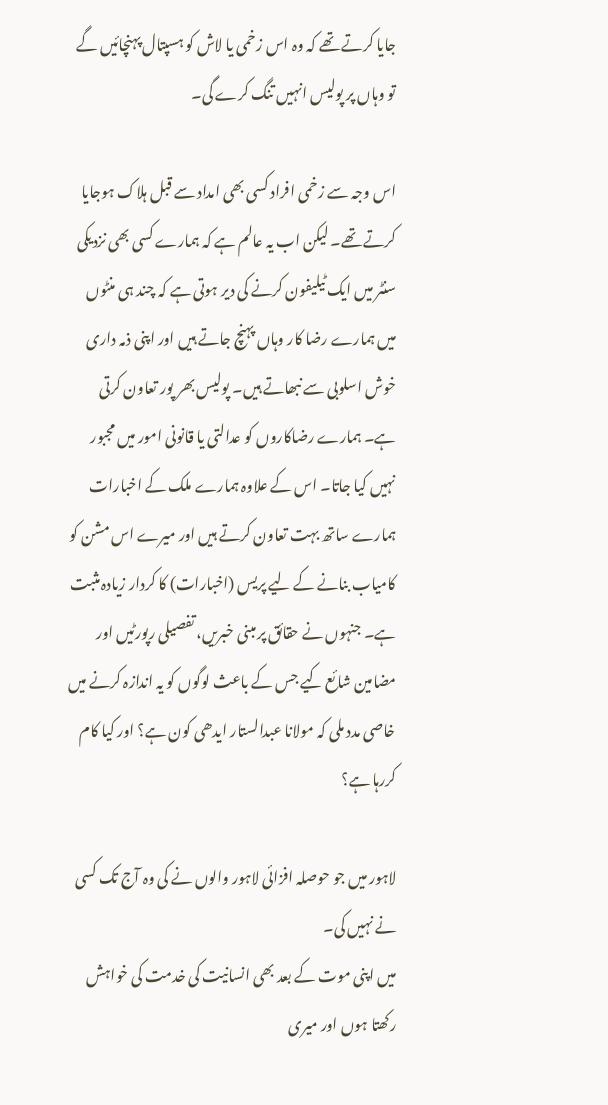جایا کرتے تھے کہ وہ اس زخمی یا لاش کو ہسپتال پہنچائیں گے تو وہاں پر پولیس انہیں تنگ کرے گی۔

اس وجہ سے زخمی افراد کسی بھی امداد سے قبل ہلاک ہوجایا کرتے تھے۔ لیکن اب یہ عالم ہے کہ ہمارے کسی بھی نزدیکی سنٹر میں ایک ٹیلیفون کرنے کی دیر ہوتی ہے کہ چند ہی منٹوں میں ہمارے رضا کار وہاں پہنچ جاتے ہیں اور اپنی ذمہ داری خوش اسلوبی سے نبھاتے ہیں۔ پولیس بھر پور تعاون کرتی ہے۔ ہمارے رضاکاروں کو عدالتی یا قانونی امور میں مجبور نہیں کیا جاتا۔ اس کے علاوہ ہمارے ملک کے اخبارات ہمارے ساتھ بہت تعاون کرتے ہیں اور میرے اس مشن کو کامیاب بنانے کے لیے پریس (اخبارات) کا کردار زیادہ مثبت ہے۔ جنہوں نے حقائق پر مبنی خبریں، تفصیلی رپورٹیں اور مضامین شائع کیے جس کے باعث لوگوں کو یہ اندازہ کرنے میں خاصی مدد ملی کہ مولانا عبدالستار ایدھی کون ہے؟ اور کیا کام کررہا ہے؟

لاہور میں جو حوصلہ افزائی لاہور والوں نے کی وہ آج تک کسی نے نہیں کی۔
میں اپنی موت کے بعد بھی انسانیت کی خدمت کی خواہش رکھتا ہوں اور میری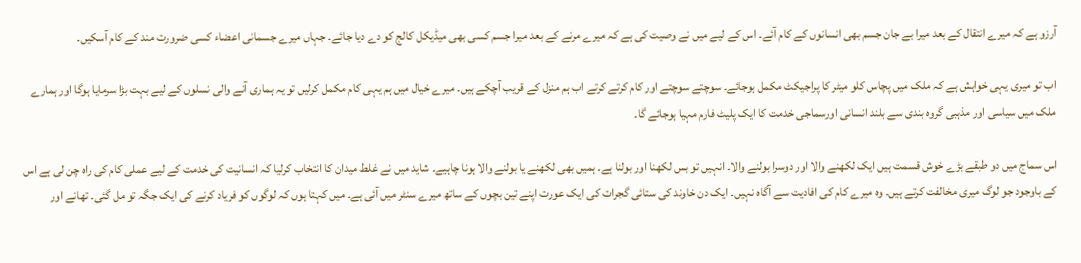آرزو ہے کہ میرے انتقال کے بعد میرا بے جان جسم بھی انسانوں کے کام آئے۔ اس کے لیے میں نے وصیت کی ہے کہ میرے مرنے کے بعد میرا جسم کسی بھی میڈیکل کالج کو دے دیا جائے۔ جہاں میرے جسمانی اعضاء کسی ضرورت مند کے کام آسکیں۔

اب تو میری یہی خواہش ہے کہ ملک میں پچاس کلو میٹر کا پراجیکٹ مکمل ہوجائے۔ سوچتے سوچتے اور کام کرتے کرتے اب ہم منزل کے قریب آچکے ہیں۔ میرے خیال میں ہم یہی کام مکمل کرلیں تو یہ ہماری آنے والی نسلوں کے لیے بہت بڑا سرمایا ہوگا اور ہمارے ملک میں سیاسی اور مذہبی گروہ بندی سے بلند انسانی اورسماجی خدمت کا ایک پلیٹ فارم مہیا ہوجائے گا۔

اس سماج میں دو طبقے بڑے خوش قسمت ہیں ایک لکھنے والا اور دوسرا بولنے والا۔ انہیں تو بس لکھنا اور بولنا ہے۔ ہمیں بھی لکھنے یا بولنے والا ہونا چاہیے۔ شاید میں نے غلط میدان کا انتخاب کرلیا کہ انسانیت کی خدمت کے لیے عملی کام کی راہ چن لی ہے اس کے باوجود جو لوگ میری مخالفت کرتے ہیں۔ وہ میرے کام کی افادیت سے آگاہ نہیں۔ ایک دن خاوند کی ستائی گجرات کی ایک عورت اپنے تین بچوں کے ساتھ میرے سنٹر میں آئی ہے۔ میں کہتا ہوں کہ لوگوں کو فریاد کرنے کی ایک جگہ تو مل گئی۔ تھانے اور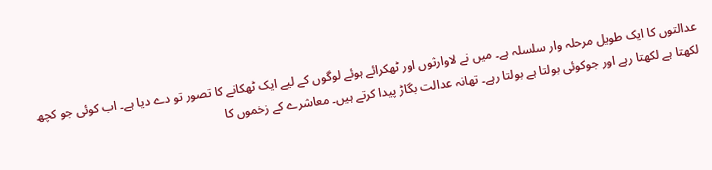عدالتوں کا ایک طویل مرحلہ وار سلسلہ ہے۔ میں نے لاوارثوں اور ٹھکرائے ہوئے لوگوں کے لیے ایک ٹھکانے کا تصور تو دے دیا ہے۔ اب کوئی جو کچھ لکھتا ہے لکھتا رہے اور جوکوئی بولتا ہے بولتا رہے۔ تھانہ عدالت بگاڑ پیدا کرتے ہیں۔ معاشرے کے زخموں کا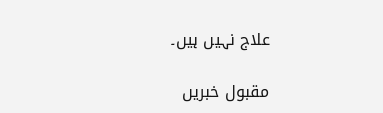علاج نہیں ہیں۔

مقبول خبریں